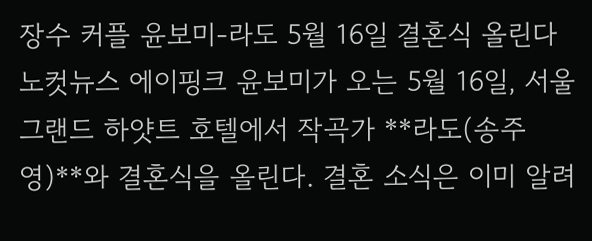장수 커플 윤보미-라도 5월 16일 결혼식 올린다 노컷뉴스 에이핑크 윤보미가 오는 5월 16일, 서울 그랜드 하얏트 호텔에서 작곡가 **라도(송주영)**와 결혼식을 올린다. 결혼 소식은 이미 알려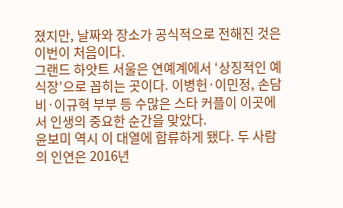졌지만, 날짜와 장소가 공식적으로 전해진 것은 이번이 처음이다.
그랜드 하얏트 서울은 연예계에서 ‘상징적인 예식장’으로 꼽히는 곳이다. 이병헌·이민정, 손담비·이규혁 부부 등 수많은 스타 커플이 이곳에서 인생의 중요한 순간을 맞았다.
윤보미 역시 이 대열에 합류하게 됐다. 두 사람의 인연은 2016년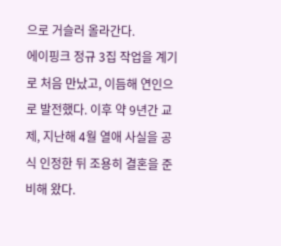으로 거슬러 올라간다.
에이핑크 정규 3집 작업을 계기로 처음 만났고, 이듬해 연인으로 발전했다. 이후 약 9년간 교제, 지난해 4월 열애 사실을 공식 인정한 뒤 조용히 결혼을 준비해 왔다.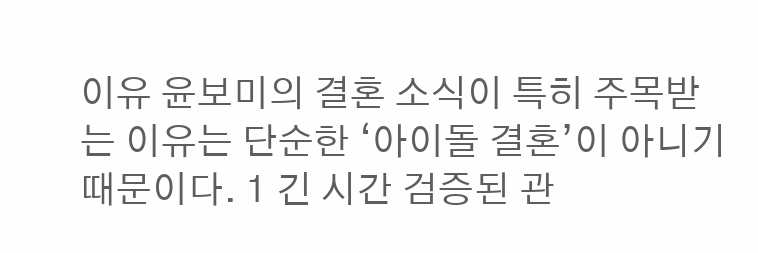이유 윤보미의 결혼 소식이 특히 주목받는 이유는 단순한 ‘아이돌 결혼’이 아니기 때문이다. 1 긴 시간 검증된 관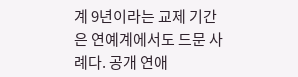계 9년이라는 교제 기간은 연예계에서도 드문 사례다. 공개 연애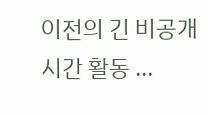이전의 긴 비공개 시간 활동 ...